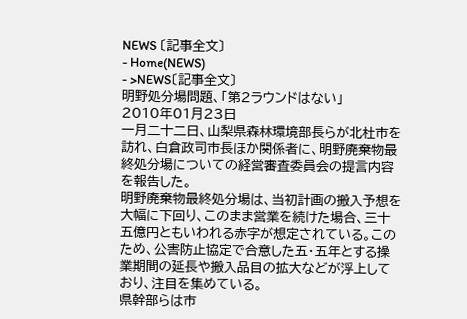NEWS 〔記事全文〕
- Home(NEWS)
- >NEWS〔記事全文〕
明野処分場問題、「第2ラウンドはない」
2010年01月23日
一月二十二日、山梨県森林環境部長らが北杜市を訪れ、白倉政司市長ほか関係者に、明野廃棄物最終処分場についての経営審査委員会の提言内容を報告した。
明野廃棄物最終処分場は、当初計画の搬入予想を大幅に下回り、このまま営業を続けた場合、三十五億円ともいわれる赤字が想定されている。このため、公害防止協定で合意した五・五年とする操業期間の延長や搬入品目の拡大などが浮上しており、注目を集めている。
県幹部らは市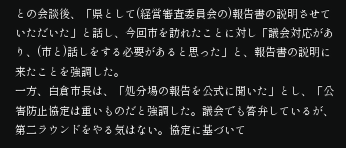との会談後、「県として(経営審査委員会の)報告書の説明させていただいた」と話し、今回市を訪れたことに対し「議会対応があり、(市と)話しをする必要があると思った」と、報告書の説明に来たことを強調した。
一方、白倉市長は、「処分場の報告を公式に聞いた」とし、「公害防止協定は重いものだと強調した。議会でも答弁しているが、第二ラウンドをやる気はない。協定に基づいて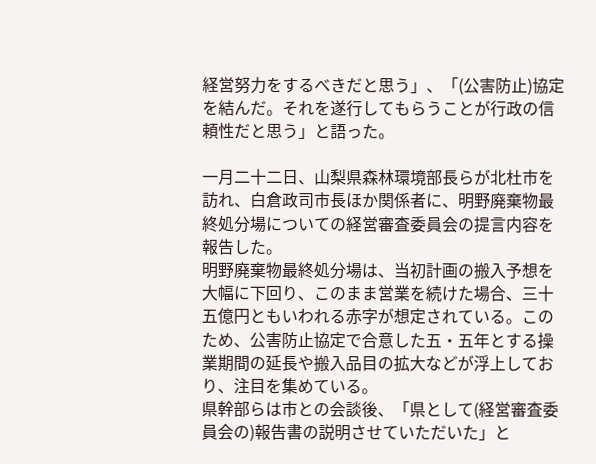経営努力をするべきだと思う」、「(公害防止)協定を結んだ。それを遂行してもらうことが行政の信頼性だと思う」と語った。

一月二十二日、山梨県森林環境部長らが北杜市を訪れ、白倉政司市長ほか関係者に、明野廃棄物最終処分場についての経営審査委員会の提言内容を報告した。
明野廃棄物最終処分場は、当初計画の搬入予想を大幅に下回り、このまま営業を続けた場合、三十五億円ともいわれる赤字が想定されている。このため、公害防止協定で合意した五・五年とする操業期間の延長や搬入品目の拡大などが浮上しており、注目を集めている。
県幹部らは市との会談後、「県として(経営審査委員会の)報告書の説明させていただいた」と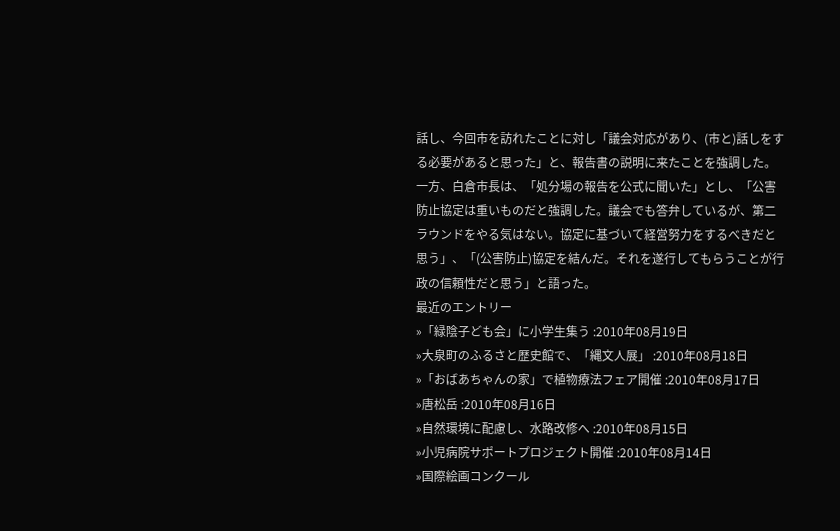話し、今回市を訪れたことに対し「議会対応があり、(市と)話しをする必要があると思った」と、報告書の説明に来たことを強調した。
一方、白倉市長は、「処分場の報告を公式に聞いた」とし、「公害防止協定は重いものだと強調した。議会でも答弁しているが、第二ラウンドをやる気はない。協定に基づいて経営努力をするべきだと思う」、「(公害防止)協定を結んだ。それを遂行してもらうことが行政の信頼性だと思う」と語った。
最近のエントリー
»「緑陰子ども会」に小学生集う :2010年08月19日
»大泉町のふるさと歴史館で、「縄文人展」 :2010年08月18日
»「おばあちゃんの家」で植物療法フェア開催 :2010年08月17日
»唐松岳 :2010年08月16日
»自然環境に配慮し、水路改修へ :2010年08月15日
»小児病院サポートプロジェクト開催 :2010年08月14日
»国際絵画コンクール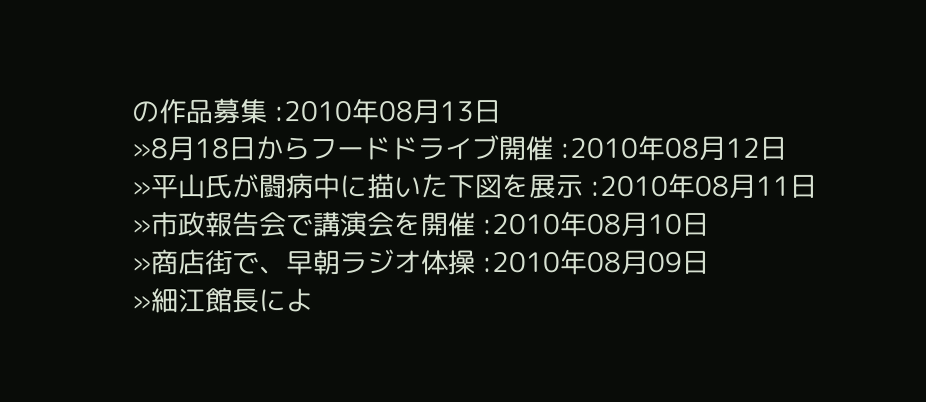の作品募集 :2010年08月13日
»8月18日からフードドライブ開催 :2010年08月12日
»平山氏が闘病中に描いた下図を展示 :2010年08月11日
»市政報告会で講演会を開催 :2010年08月10日
»商店街で、早朝ラジオ体操 :2010年08月09日
»細江館長によ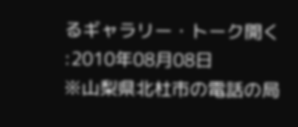るギャラリー・トーク開く :2010年08月08日
※山梨県北杜市の電話の局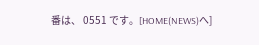番は、 0551 です。[HOME(NEWS)へ]